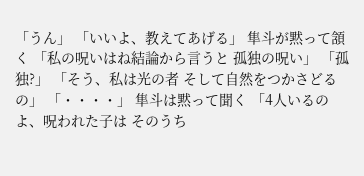「うん」 「いいよ、教えてあげる」 隼斗が黙って頷く 「私の呪いはね結論から言うと 孤独の呪い」 「孤独?」 「そう、私は光の者 そして自然をつかさどるの」 「・・・・」 隼斗は黙って聞く 「4人いるのよ、呪われた子は そのうち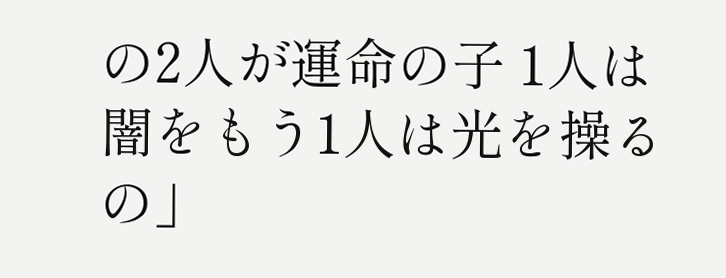の2人が運命の子 1人は闇をもう1人は光を操るの」